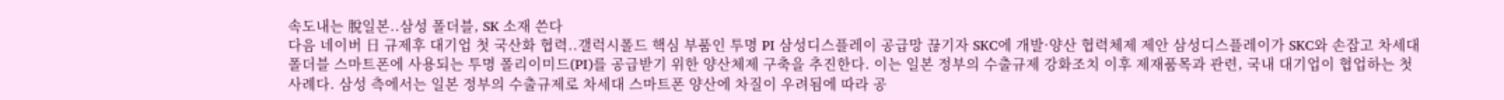속도내는 脫일본..삼성 폴더블, SK 소재 쓴다
다음 네이버 日 규제후 대기업 첫 국산화 협력..갤럭시폴드 핵심 부품인 투명 PI 삼성디스플레이 공급망 끊기자 SKC에 개발·양산 협력체제 제안 삼성디스플레이가 SKC와 손잡고 차세대 폴더블 스마트폰에 사용되는 투명 폴리이미드(PI)를 공급받기 위한 양산체제 구축을 추진한다. 이는 일본 정부의 수출규제 강화조치 이후 제재품목과 관련, 국내 대기업이 협업하는 첫 사례다. 삼성 측에서는 일본 정부의 수출규제로 차세대 스마트폰 양산에 차질이 우려됨에 따라 공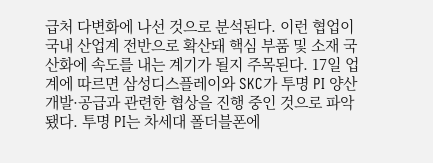급처 다변화에 나선 것으로 분석된다. 이런 협업이 국내 산업계 전반으로 확산돼 핵심 부품 및 소재 국산화에 속도를 내는 계기가 될지 주목된다. 17일 업계에 따르면 삼성디스플레이와 SKC가 투명 PI 양산 개발·공급과 관련한 협상을 진행 중인 것으로 파악됐다. 투명 PI는 차세대 폴더블폰에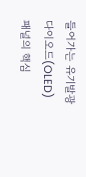들어가는 유기발광다이오드(OLED) 패널의 핵심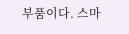부품이다. 스마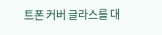트폰 커버 글라스를 대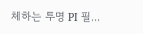체하는 투명 PI 필...